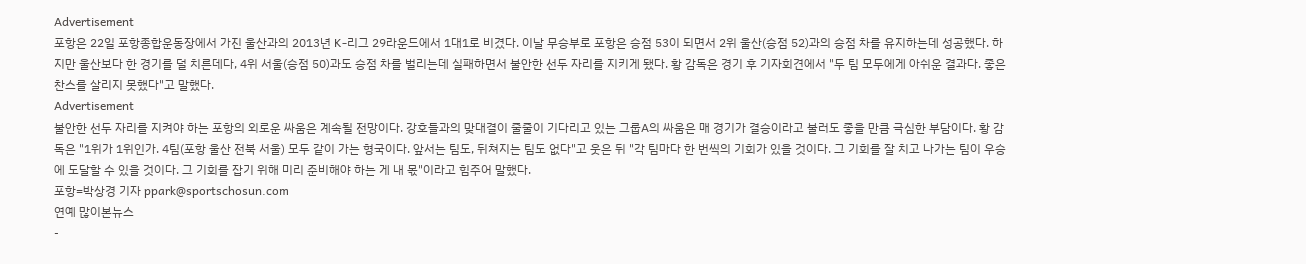Advertisement
포항은 22일 포항종합운동장에서 가진 울산과의 2013년 K-리그 29라운드에서 1대1로 비겼다. 이날 무승부로 포항은 승점 53이 되면서 2위 울산(승점 52)과의 승점 차를 유지하는데 성공했다. 하지만 울산보다 한 경기를 덜 치른데다, 4위 서울(승점 50)과도 승점 차를 벌리는데 실패하면서 불안한 선두 자리를 지키게 됐다. 황 감독은 경기 후 기자회견에서 "두 팀 모두에게 아쉬운 결과다. 좋은 찬스를 살리지 못했다"고 말했다.
Advertisement
불안한 선두 자리를 지켜야 하는 포항의 외로운 싸움은 계속될 전망이다. 강호들과의 맞대결이 줄줄이 기다리고 있는 그룹A의 싸움은 매 경기가 결승이라고 불러도 좋을 만큼 극심한 부담이다. 황 감독은 "1위가 1위인가. 4팀(포항 울산 전북 서울) 모두 같이 가는 형국이다. 앞서는 팀도, 뒤쳐지는 팀도 없다"고 웃은 뒤 "각 팀마다 한 번씩의 기회가 있을 것이다. 그 기회를 잘 치고 나가는 팀이 우승에 도달할 수 있을 것이다. 그 기회를 잡기 위해 미리 준비해야 하는 게 내 몫"이라고 힘주어 말했다.
포항=박상경 기자 ppark@sportschosun.com
연예 많이본뉴스
-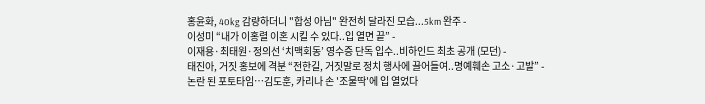홍윤화, 40kg 감량하더니 "합성 아님" 완전히 달라진 모습...5km 완주 -
이성미 “내가 이홍렬 이혼 시킬 수 있다..입 열면 끝” -
이재용·최태원·정의선 ‘치맥회동’ 영수증 단독 입수..비하인드 최초 공개 (모던) -
태진아, 거짓 홍보에 격분 “전한길, 거짓말로 정치 행사에 끌어들여..명예훼손 고소·고발” -
논란 된 포토타임…김도훈, 카리나 손 '조물딱'에 입 열었다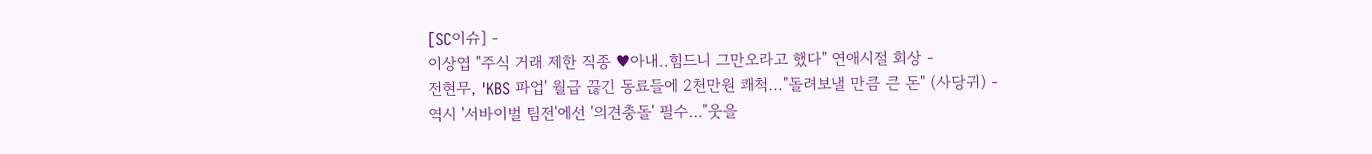[SC이슈] -
이상엽 "주식 거래 제한 직종 ♥아내..힘드니 그만오라고 했다" 연애시절 회상 -
전현무, 'KBS 파업' 월급 끊긴 동료들에 2천만원 쾌척..."돌려보낼 만큼 큰 돈" (사당귀) -
역시 '서바이벌 팀전'에선 '의견충돌' 필수…"웃을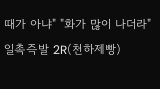때가 아냐" "화가 많이 나더라" 일촉즉발 2R(천하제빵)